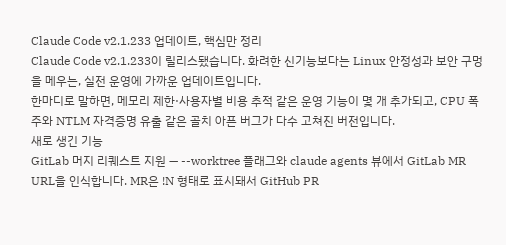Claude Code v2.1.233 업데이트, 핵심만 정리
Claude Code v2.1.233이 릴리스됐습니다. 화려한 신기능보다는 Linux 안정성과 보안 구멍을 메우는, 실전 운영에 가까운 업데이트입니다.
한마디로 말하면, 메모리 제한·사용자별 비용 추적 같은 운영 기능이 몇 개 추가되고, CPU 폭주와 NTLM 자격증명 유출 같은 골치 아픈 버그가 다수 고쳐진 버전입니다.
새로 생긴 기능
GitLab 머지 리퀘스트 지원 — --worktree 플래그와 claude agents 뷰에서 GitLab MR URL을 인식합니다. MR은 !N 형태로 표시돼서 GitHub PR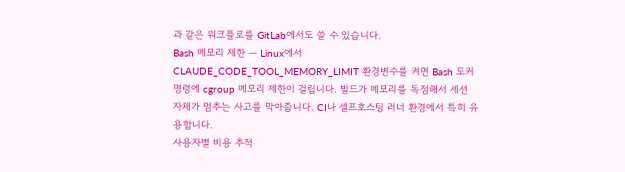과 같은 워크플로를 GitLab에서도 쓸 수 있습니다.
Bash 메모리 제한 — Linux에서 CLAUDE_CODE_TOOL_MEMORY_LIMIT 환경변수를 켜면 Bash 도커 명령에 cgroup 메모리 제한이 걸립니다. 빌드가 메모리를 독점해서 세션 자체가 멈추는 사고를 막아줍니다. CI나 셀프호스팅 러너 환경에서 특히 유용합니다.
사용자별 비용 추적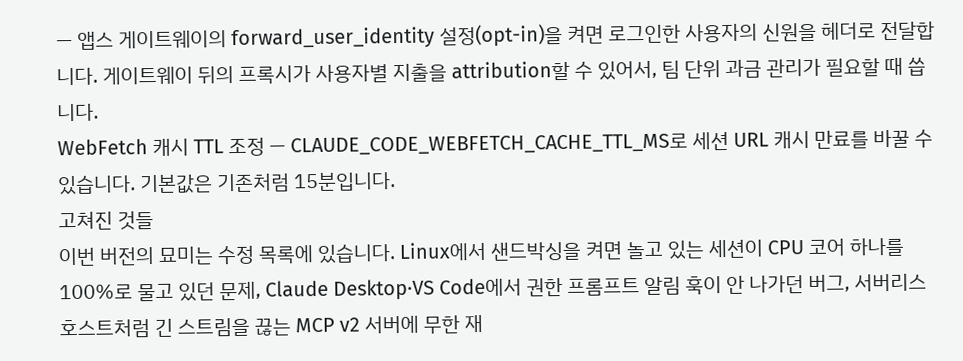— 앱스 게이트웨이의 forward_user_identity 설정(opt-in)을 켜면 로그인한 사용자의 신원을 헤더로 전달합니다. 게이트웨이 뒤의 프록시가 사용자별 지출을 attribution할 수 있어서, 팀 단위 과금 관리가 필요할 때 씁니다.
WebFetch 캐시 TTL 조정 — CLAUDE_CODE_WEBFETCH_CACHE_TTL_MS로 세션 URL 캐시 만료를 바꿀 수 있습니다. 기본값은 기존처럼 15분입니다.
고쳐진 것들
이번 버전의 묘미는 수정 목록에 있습니다. Linux에서 샌드박싱을 켜면 놀고 있는 세션이 CPU 코어 하나를 100%로 물고 있던 문제, Claude Desktop·VS Code에서 권한 프롬프트 알림 훅이 안 나가던 버그, 서버리스 호스트처럼 긴 스트림을 끊는 MCP v2 서버에 무한 재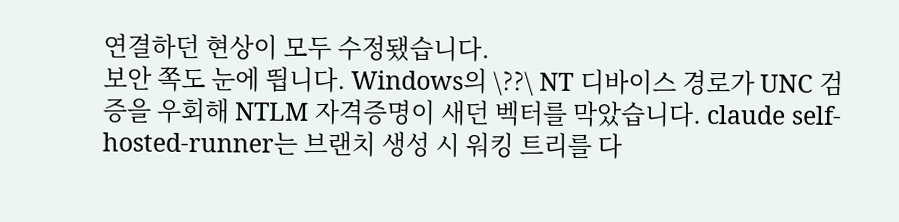연결하던 현상이 모두 수정됐습니다.
보안 쪽도 눈에 띕니다. Windows의 \??\ NT 디바이스 경로가 UNC 검증을 우회해 NTLM 자격증명이 새던 벡터를 막았습니다. claude self-hosted-runner는 브랜치 생성 시 워킹 트리를 다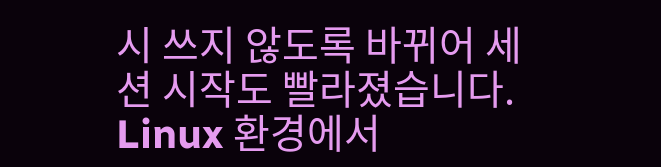시 쓰지 않도록 바뀌어 세션 시작도 빨라졌습니다.
Linux 환경에서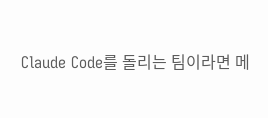Claude Code를 돌리는 팀이라면 메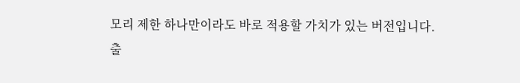모리 제한 하나만이라도 바로 적용할 가치가 있는 버전입니다.
출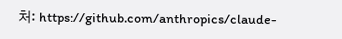처: https://github.com/anthropics/claude-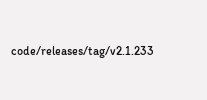code/releases/tag/v2.1.233